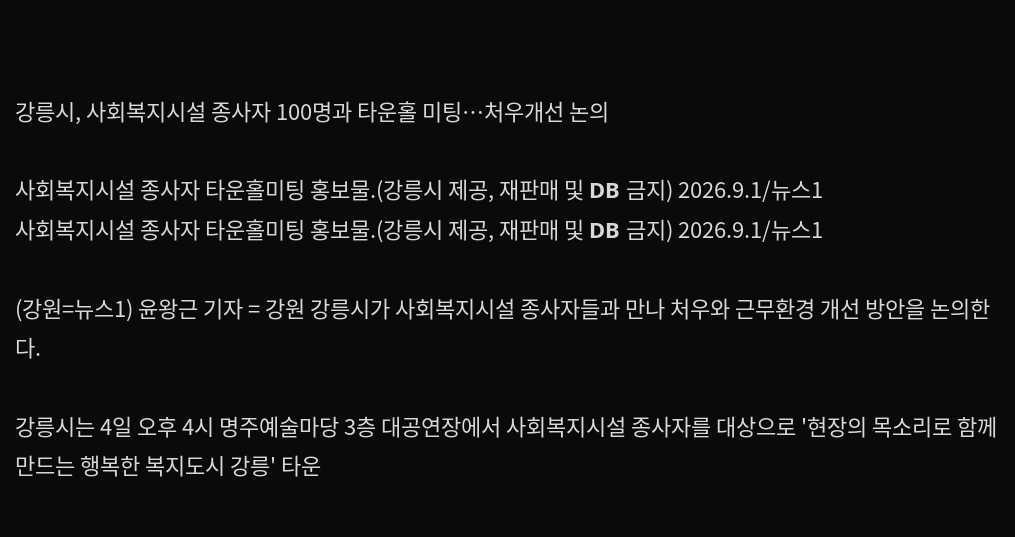강릉시, 사회복지시설 종사자 100명과 타운홀 미팅…처우개선 논의

사회복지시설 종사자 타운홀미팅 홍보물.(강릉시 제공, 재판매 및 DB 금지) 2026.9.1/뉴스1
사회복지시설 종사자 타운홀미팅 홍보물.(강릉시 제공, 재판매 및 DB 금지) 2026.9.1/뉴스1

(강원=뉴스1) 윤왕근 기자 = 강원 강릉시가 사회복지시설 종사자들과 만나 처우와 근무환경 개선 방안을 논의한다.

강릉시는 4일 오후 4시 명주예술마당 3층 대공연장에서 사회복지시설 종사자를 대상으로 '현장의 목소리로 함께 만드는 행복한 복지도시 강릉' 타운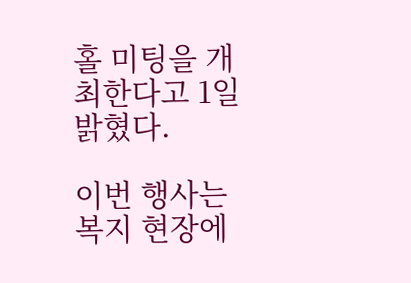홀 미팅을 개최한다고 1일 밝혔다.

이번 행사는 복지 현장에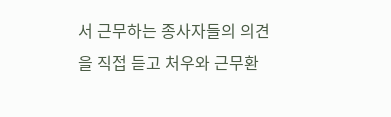서 근무하는 종사자들의 의견을 직접 듣고 처우와 근무환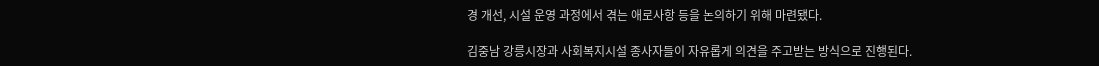경 개선, 시설 운영 과정에서 겪는 애로사항 등을 논의하기 위해 마련됐다.

김중남 강릉시장과 사회복지시설 종사자들이 자유롭게 의견을 주고받는 방식으로 진행된다.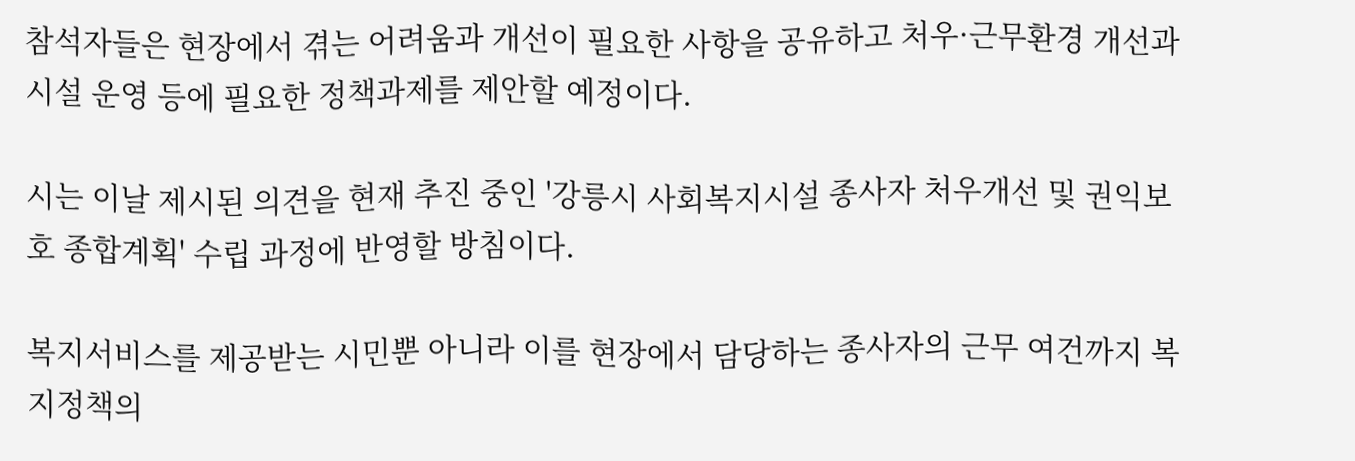참석자들은 현장에서 겪는 어려움과 개선이 필요한 사항을 공유하고 처우·근무환경 개선과 시설 운영 등에 필요한 정책과제를 제안할 예정이다.

시는 이날 제시된 의견을 현재 추진 중인 '강릉시 사회복지시설 종사자 처우개선 및 권익보호 종합계획' 수립 과정에 반영할 방침이다.

복지서비스를 제공받는 시민뿐 아니라 이를 현장에서 담당하는 종사자의 근무 여건까지 복지정책의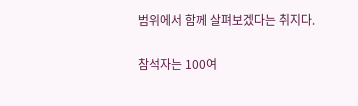범위에서 함께 살펴보겠다는 취지다.

참석자는 100여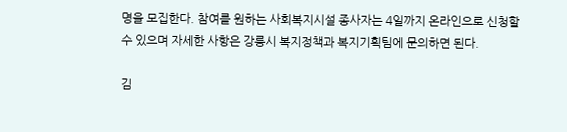명을 모집한다. 참여를 원하는 사회복지시설 종사자는 4일까지 온라인으로 신청할 수 있으며 자세한 사항은 강릉시 복지정책과 복지기획팀에 문의하면 된다.

김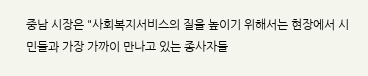중남 시장은 "사회복지서비스의 질을 높이기 위해서는 현장에서 시민들과 가장 가까이 만나고 있는 종사자들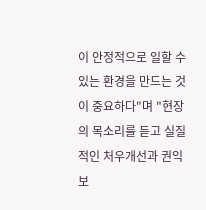이 안정적으로 일할 수 있는 환경을 만드는 것이 중요하다"며 "현장의 목소리를 듣고 실질적인 처우개선과 권익보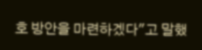호 방안을 마련하겠다"고 말했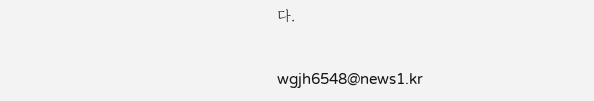다.

wgjh6548@news1.kr